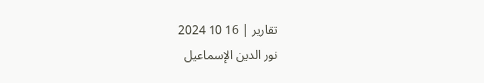تقارير | 16 10 2024
نور الدين الإسماعيل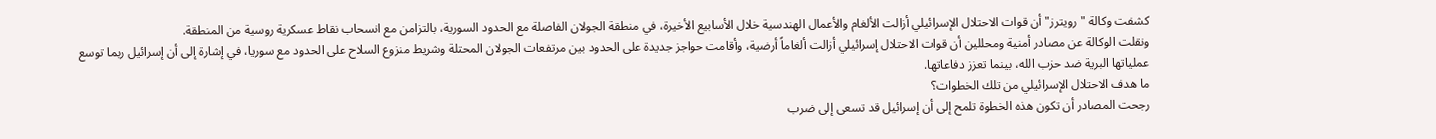كشفت وكالة "رويترز" أن قوات الاحتلال الإسرائيلي أزالت الألغام والأعمال الهندسية خلال الأسابيع الأخيرة، في منطقة الجولان الفاصلة مع الحدود السورية، بالتزامن مع انسحاب نقاط عسكرية روسية من المنطقة.
ونقلت الوكالة عن مصادر أمنية ومحللين أن قوات الاحتلال إسرائيلي أزالت ألغاماً أرضية، وأقامت حواجز جديدة على الحدود بين مرتفعات الجولان المحتلة وشريط منزوع السلاح على الحدود مع سوريا، في إشارة إلى أن إسرائيل ربما توسع عملياتها البرية ضد حزب الله، بينما تعزز دفاعاتها.
ما هدف الاحتلال الإسرائيلي من تلك الخطوات؟
رجحت المصادر أن تكون هذه الخطوة تلمح إلى أن إسرائيل قد تسعى إلى ضرب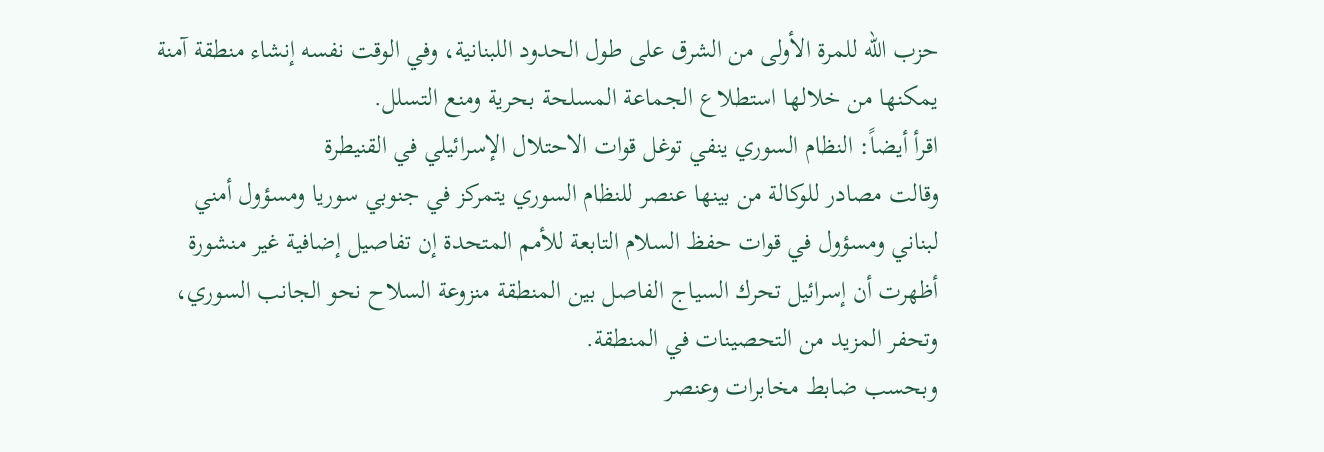حزب الله للمرة الأولى من الشرق على طول الحدود اللبنانية، وفي الوقت نفسه إنشاء منطقة آمنة يمكنها من خلالها استطلاع الجماعة المسلحة بحرية ومنع التسلل.
اقرأ أيضاً: النظام السوري ينفي توغل قوات الاحتلال الإسرائيلي في القنيطرة
وقالت مصادر للوكالة من بينها عنصر للنظام السوري يتمركز في جنوبي سوريا ومسؤول أمني لبناني ومسؤول في قوات حفظ السلام التابعة للأمم المتحدة إن تفاصيل إضافية غير منشورة أظهرت أن إسرائيل تحرك السياج الفاصل بين المنطقة منزوعة السلاح نحو الجانب السوري، وتحفر المزيد من التحصينات في المنطقة.
وبحسب ضابط مخابرات وعنصر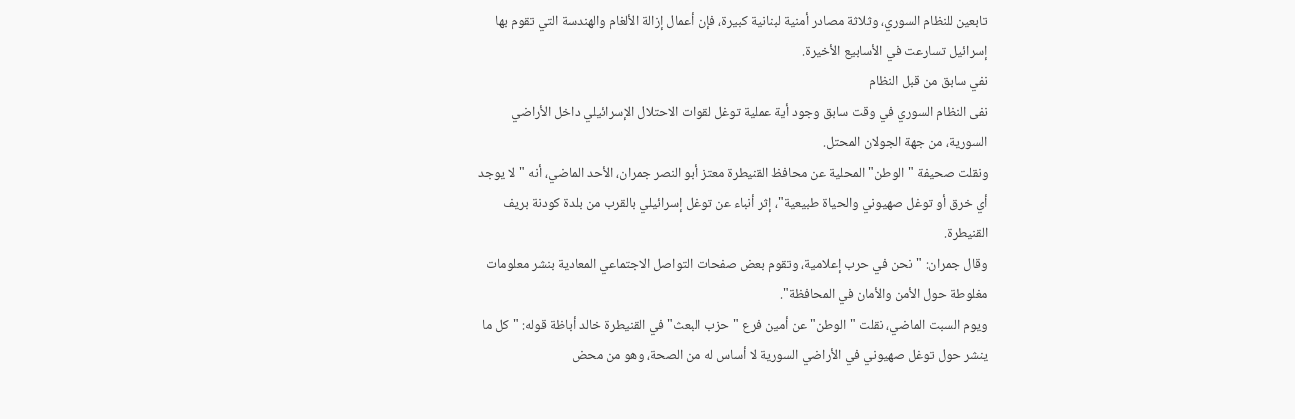تابعين للنظام السوري، وثلاثة مصادر أمنية لبنانية كبيرة، فإن أعمال إزالة الألغام والهندسة التي تقوم بها إسرائيل تسارعت في الأسابيع الأخيرة.
نفي سابق من قبل النظام
نفى النظام السوري في وقت سابق وجود أية عملية توغل لقوات الاحتلال الإسرائيلي داخل الأراضي السورية، من جهة الجولان المحتل.
ونقلت صحيفة "الوطن" المحلية عن محافظ القنيطرة معتز أبو النصر جمران، الأحد الماضي، أنه "لا يوجد أي خرق أو توغل صهيوني والحياة طبيعية"، إثر أنباء عن توغل إسرائيلي بالقرب من بلدة كودنة بريف القنيطرة.
وقال جمران: "نحن في حرب إعلامية، وتقوم بعض صفحات التواصل الاجتماعي المعادية بنشر معلومات مغلوطة حول الأمن والأمان في المحافظة".
ويوم السبت الماضي، نقلت "الوطن" عن أمين فرع "حزب البعث" في القنيطرة خالد أباظة قوله: "كل ما ينشر حول توغل صهيوني في الأراضي السورية لا أساس له من الصحة، وهو من محض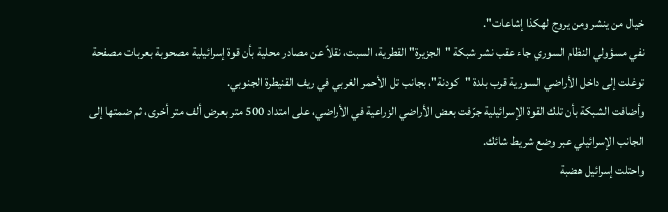خيال من ينشر ومن يروج لهكذا إشاعات".
نفي مسؤولي النظام السوري جاء عقب نشر شبكة "الجزيرة" القطرية، السبت، نقلاً عن مصادر محلية بأن قوة إسرائيلية مصحوبة بعربات مصفحة توغلت إلى داخل الأراضي السورية قرب بلدة "كودنة"، بجانب تل الأحمر الغربي في ريف القنيطرة الجنوبي.
وأضافت الشبكة بأن تلك القوة الإسرائيلية جرّفت بعض الأراضي الزراعية في الأراضي، على امتداد 500 متر بعرض ألف متر أخرى، ثم ضمتها إلى الجانب الإسرائيلي عبر وضع شريط شائك.
واحتلت إسرائيل هضبة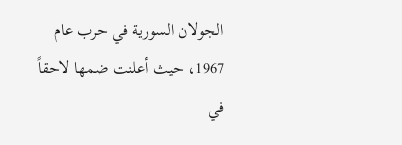الجولان السورية في حرب عام 1967، حيث أعلنت ضمها لاحقاً في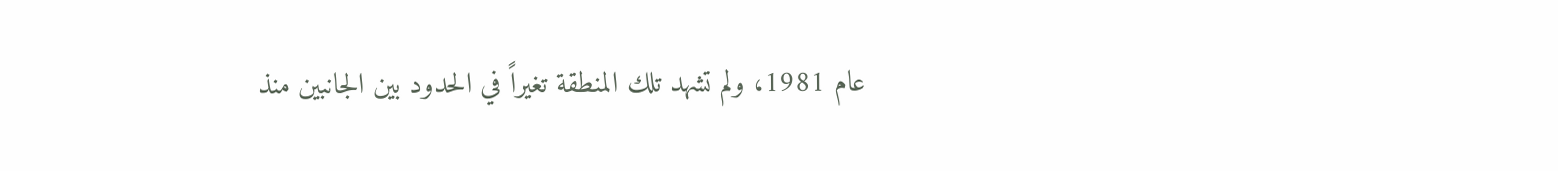عام 1981، ولم تشهد تلك المنطقة تغيراً في الحدود بين الجانبين منذ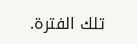تلك الفترة.